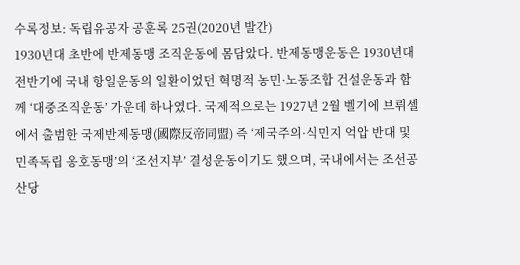수록정보: 독립유공자 공훈록 25권(2020년 발간)
1930년대 초반에 반제동맹 조직운동에 몸담았다. 반제동맹운동은 1930년대 전반기에 국내 항일운동의 일환이었던 혁명적 농민·노동조합 건설운동과 함께 ‘대중조직운동’ 가운데 하나였다. 국제적으로는 1927년 2월 벨기에 브뤼셀에서 출범한 국제반제동맹(國際反帝同盟) 즉 ‘제국주의·식민지 억압 반대 및 민족독립 옹호동맹’의 ‘조선지부’ 결성운동이기도 했으며, 국내에서는 조선공산당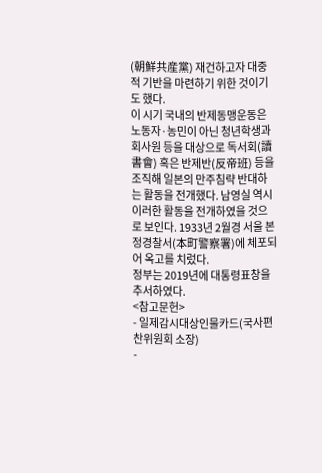(朝鮮共産黨) 재건하고자 대중적 기반을 마련하기 위한 것이기도 했다.
이 시기 국내의 반제동맹운동은 노동자·농민이 아닌 청년학생과 회사원 등을 대상으로 독서회(讀書會) 혹은 반제반(反帝班) 등을 조직해 일본의 만주침략 반대하는 활동을 전개했다. 남영실 역시 이러한 활동을 전개하였을 것으로 보인다. 1933년 2월경 서울 본정경찰서(本町警察署)에 체포되어 옥고를 치렀다.
정부는 2019년에 대통령표창을 추서하였다.
<참고문헌>
- 일제감시대상인물카드(국사편찬위원회 소장)
-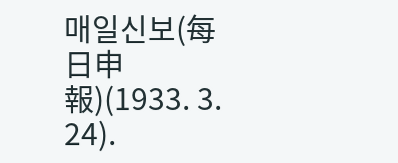매일신보(每日申報)(1933. 3. 24).